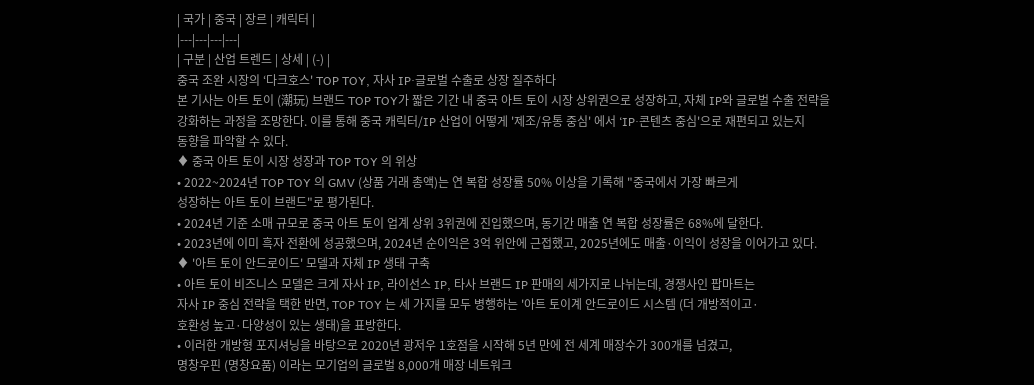| 국가 | 중국 | 장르 | 캐릭터 |
|---|---|---|---|
| 구분 | 산업 트렌드 | 상세 | (-) |
중국 조완 시장의 ‘다크호스' TOP TOY, 자사 IP·글로벌 수출로 상장 질주하다
본 기사는 아트 토이 (潮玩) 브랜드 TOP TOY가 짧은 기간 내 중국 아트 토이 시장 상위권으로 성장하고, 자체 IP와 글로벌 수출 전략을
강화하는 과정을 조망한다. 이를 통해 중국 캐릭터/IP 산업이 어떻게 '제조/유통 중심' 에서 ‘IP·콘텐츠 중심'으로 재편되고 있는지
동향을 파악할 수 있다.
♦ 중국 아트 토이 시장 성장과 TOP TOY 의 위상
• 2022~2024년 TOP TOY 의 GMV (상품 거래 총액)는 연 복합 성장률 50% 이상을 기록해 "중국에서 가장 빠르게
성장하는 아트 토이 브랜드"로 평가된다.
• 2024년 기준 소매 규모로 중국 아트 토이 업계 상위 3위권에 진입했으며, 동기간 매출 연 복합 성장률은 68%에 달한다.
• 2023년에 이미 흑자 전환에 성공했으며, 2024년 순이익은 3억 위안에 근접했고, 2025년에도 매출·이익이 성장을 이어가고 있다.
♦ '아트 토이 안드로이드' 모델과 자체 IP 생태 구축
• 아트 토이 비즈니스 모델은 크게 자사 IP, 라이선스 IP, 타사 브랜드 IP 판매의 세가지로 나뉘는데, 경쟁사인 팝마트는
자사 IP 중심 전략을 택한 반면, TOP TOY 는 세 가지를 모두 병행하는 '아트 토이계 안드로이드 시스템 (더 개방적이고·
호환성 높고·다양성이 있는 생태)을 표방한다.
• 이러한 개방형 포지셔닝을 바탕으로 2020년 광저우 1호점을 시작해 5년 만에 전 세계 매장수가 300개를 넘겼고,
명창우핀 (명창요품) 이라는 모기업의 글로벌 8,000개 매장 네트워크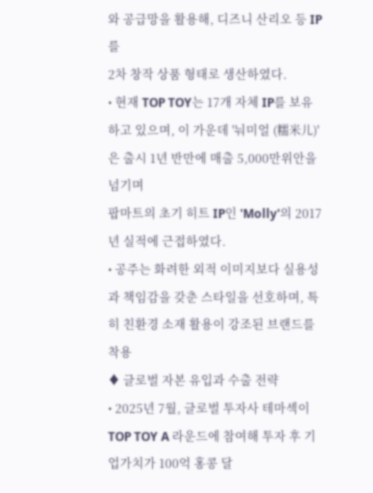와 공급망을 활용해, 디즈니 산리오 등 IP를
2차 창작 상품 형태로 생산하였다.
• 현재 TOP TOY는 17개 자체 IP를 보유하고 있으며, 이 가운데 '눠미얼 (糯米儿)' 은 출시 1년 반만에 매출 5,000만위안을 넘기며
팝마트의 초기 히트 IP인 'Molly'의 2017년 실적에 근접하였다.
• 공주는 화려한 외적 이미지보다 실용성과 책임감을 갖춘 스타일을 선호하며, 특히 친환경 소재 활용이 강조된 브랜드를 착용
♦ 글로벌 자본 유입과 수출 전략
• 2025년 7월, 글로벌 투자사 테마섹이 TOP TOY A 라운드에 참여해 투자 후 기업가치가 100억 홍콩 달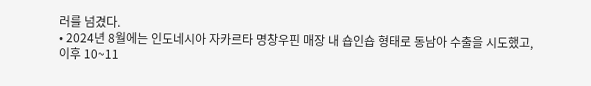러를 넘겼다.
• 2024년 8월에는 인도네시아 자카르타 명창우핀 매장 내 숍인숍 형태로 동남아 수출을 시도했고,
이후 10~11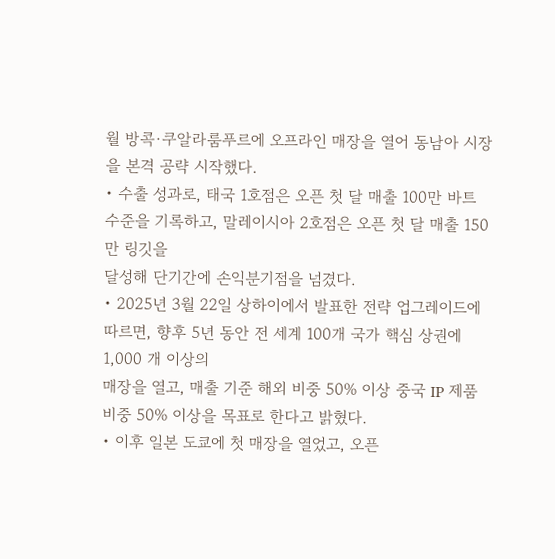월 방콕·쿠알라룸푸르에 오프라인 매장을 열어 동남아 시장을 본격 공략 시작했다.
• 수출 성과로, 태국 1호점은 오픈 첫 달 매출 100만 바트 수준을 기록하고, 말레이시아 2호점은 오픈 첫 달 매출 150만 링깃을
달성해 단기간에 손익분기점을 넘겼다.
• 2025년 3월 22일 상하이에서 발표한 전략 업그레이드에 따르면, 향후 5년 동안 전 세계 100개 국가 핵심 상권에 1,000 개 이상의
매장을 열고, 매출 기준 해외 비중 50% 이상 중국 IP 제품 비중 50% 이상을 목표로 한다고 밝혔다.
• 이후 일본 도쿄에 첫 매장을 열었고, 오픈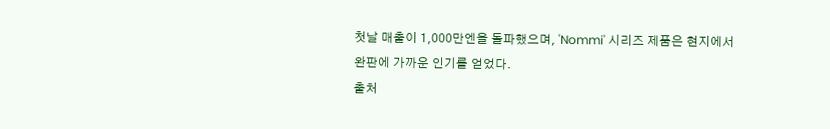첫날 매출이 1,000만엔을 돌파했으며, 'Nommi' 시리즈 제품은 현지에서
완판에 가까운 인기를 얻었다.
출처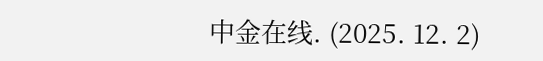中金在线. (2025. 12. 2)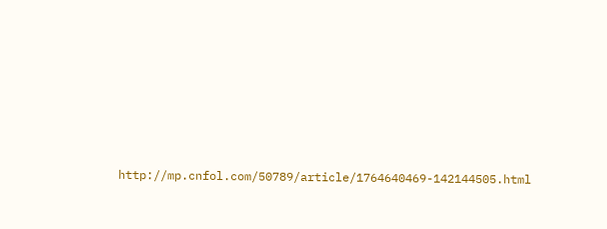http://mp.cnfol.com/50789/article/1764640469-142144505.html